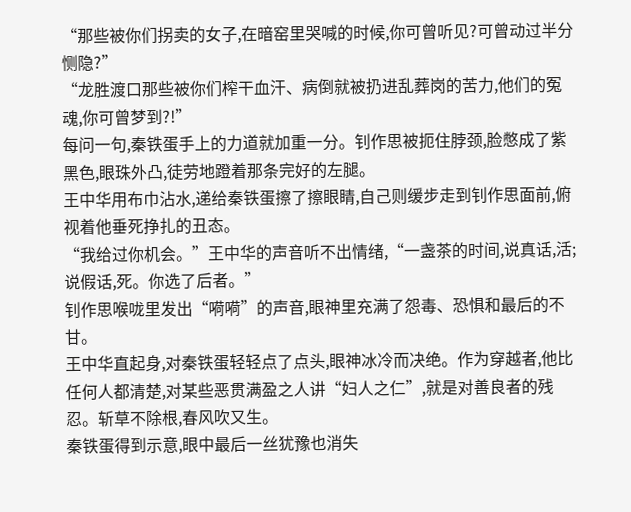“那些被你们拐卖的女子,在暗窑里哭喊的时候,你可曾听见?可曾动过半分恻隐?”
“龙胜渡口那些被你们榨干血汗、病倒就被扔进乱葬岗的苦力,他们的冤魂,你可曾梦到?!”
每问一句,秦铁蛋手上的力道就加重一分。钊作思被扼住脖颈,脸憋成了紫黑色,眼珠外凸,徒劳地蹬着那条完好的左腿。
王中华用布巾沾水,递给秦铁蛋擦了擦眼睛,自己则缓步走到钊作思面前,俯视着他垂死挣扎的丑态。
“我给过你机会。”王中华的声音听不出情绪,“一盏茶的时间,说真话,活;说假话,死。你选了后者。”
钊作思喉咙里发出“嗬嗬”的声音,眼神里充满了怨毒、恐惧和最后的不甘。
王中华直起身,对秦铁蛋轻轻点了点头,眼神冰冷而决绝。作为穿越者,他比任何人都清楚,对某些恶贯满盈之人讲“妇人之仁”,就是对善良者的残忍。斩草不除根,春风吹又生。
秦铁蛋得到示意,眼中最后一丝犹豫也消失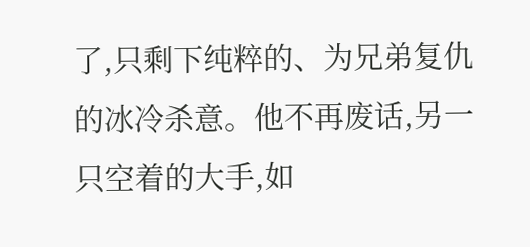了,只剩下纯粹的、为兄弟复仇的冰冷杀意。他不再废话,另一只空着的大手,如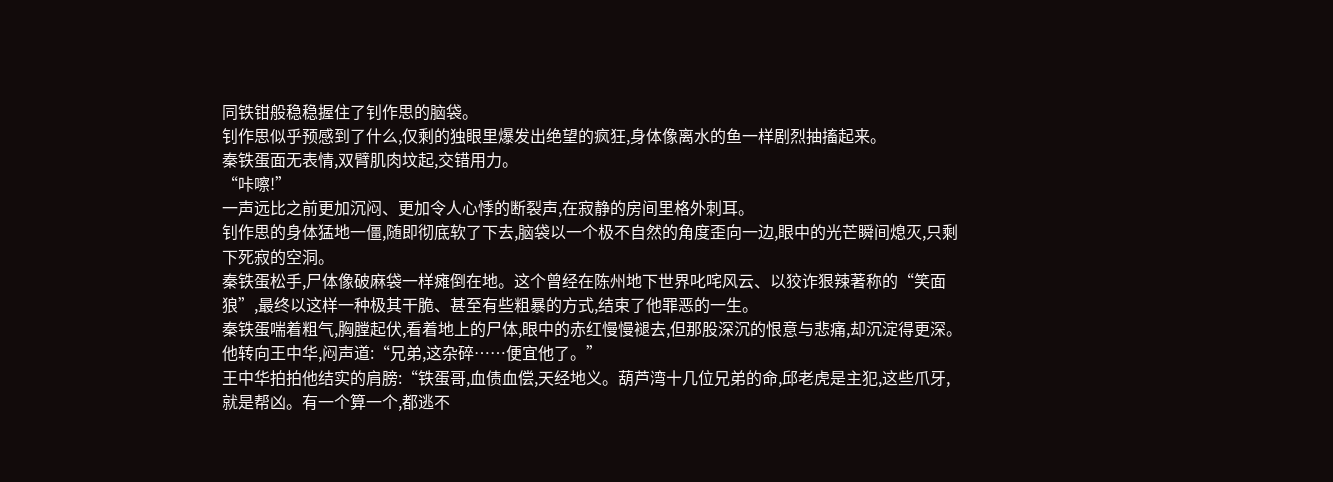同铁钳般稳稳握住了钊作思的脑袋。
钊作思似乎预感到了什么,仅剩的独眼里爆发出绝望的疯狂,身体像离水的鱼一样剧烈抽搐起来。
秦铁蛋面无表情,双臂肌肉坟起,交错用力。
“咔嚓!”
一声远比之前更加沉闷、更加令人心悸的断裂声,在寂静的房间里格外刺耳。
钊作思的身体猛地一僵,随即彻底软了下去,脑袋以一个极不自然的角度歪向一边,眼中的光芒瞬间熄灭,只剩下死寂的空洞。
秦铁蛋松手,尸体像破麻袋一样瘫倒在地。这个曾经在陈州地下世界叱咤风云、以狡诈狠辣著称的“笑面狼”,最终以这样一种极其干脆、甚至有些粗暴的方式,结束了他罪恶的一生。
秦铁蛋喘着粗气,胸膛起伏,看着地上的尸体,眼中的赤红慢慢褪去,但那股深沉的恨意与悲痛,却沉淀得更深。他转向王中华,闷声道:“兄弟,这杂碎……便宜他了。”
王中华拍拍他结实的肩膀:“铁蛋哥,血债血偿,天经地义。葫芦湾十几位兄弟的命,邱老虎是主犯,这些爪牙,就是帮凶。有一个算一个,都逃不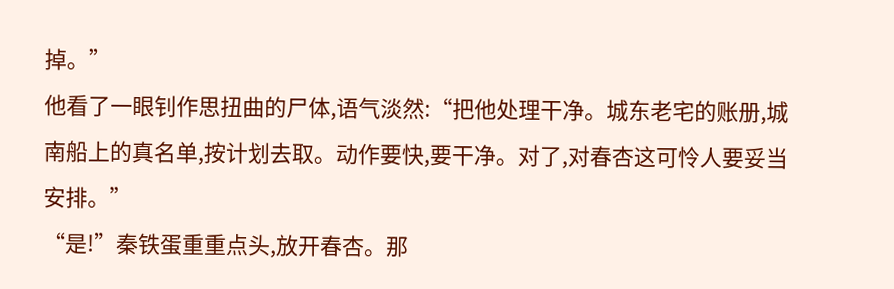掉。”
他看了一眼钊作思扭曲的尸体,语气淡然:“把他处理干净。城东老宅的账册,城南船上的真名单,按计划去取。动作要快,要干净。对了,对春杏这可怜人要妥当安排。”
“是!”秦铁蛋重重点头,放开春杏。那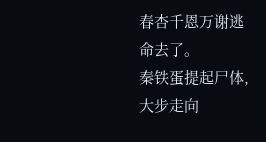春杏千恩万谢逃命去了。
秦铁蛋提起尸体,大步走向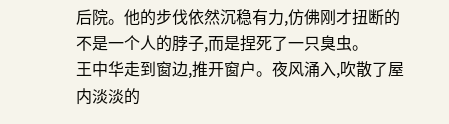后院。他的步伐依然沉稳有力,仿佛刚才扭断的不是一个人的脖子,而是捏死了一只臭虫。
王中华走到窗边,推开窗户。夜风涌入,吹散了屋内淡淡的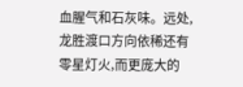血腥气和石灰味。远处,龙胜渡口方向依稀还有零星灯火,而更庞大的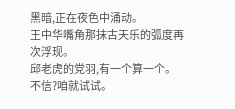黑暗,正在夜色中涌动。
王中华嘴角那抹古天乐的弧度再次浮现。
邱老虎的党羽,有一个算一个。
不信?咱就试试。